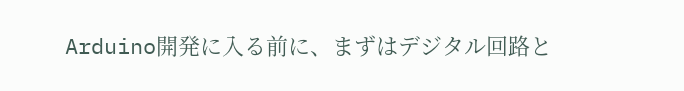Arduino開発に入る前に、まずはデジタル回路と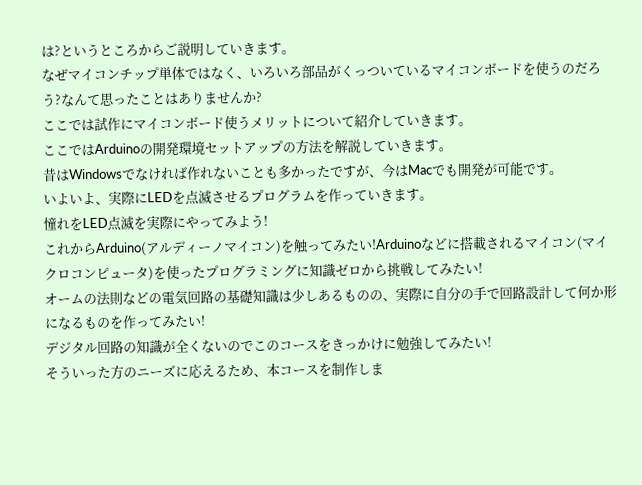は?というところからご説明していきます。
なぜマイコンチップ単体ではなく、いろいろ部品がくっついているマイコンボードを使うのだろう?なんて思ったことはありませんか?
ここでは試作にマイコンボード使うメリットについて紹介していきます。
ここではArduinoの開発環境セットアップの方法を解説していきます。
昔はWindowsでなければ作れないことも多かったですが、今はMacでも開発が可能です。
いよいよ、実際にLEDを点滅させるプログラムを作っていきます。
憧れをLED点滅を実際にやってみよう!
これからArduino(アルディーノマイコン)を触ってみたい!Arduinoなどに搭載されるマイコン(マイクロコンピュータ)を使ったプログラミングに知識ゼロから挑戦してみたい!
オームの法則などの電気回路の基礎知識は少しあるものの、実際に自分の手で回路設計して何か形になるものを作ってみたい!
デジタル回路の知識が全くないのでこのコースをきっかけに勉強してみたい!
そういった方のニーズに応えるため、本コースを制作しま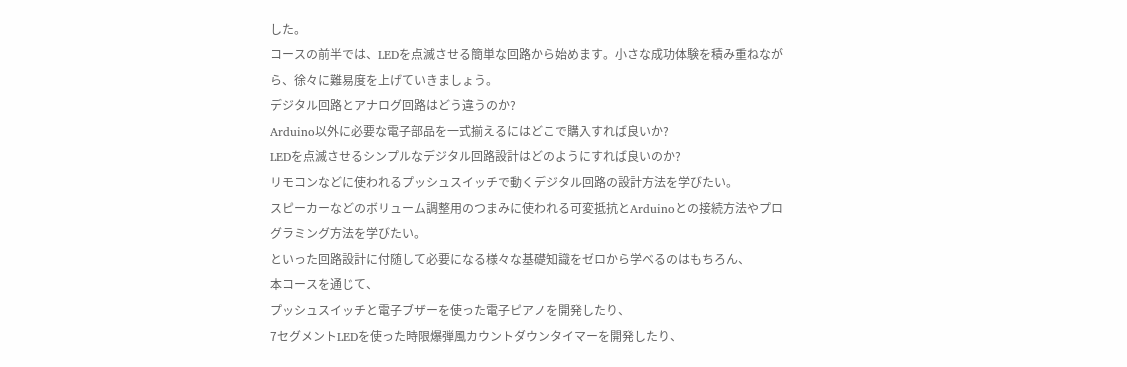した。
コースの前半では、LEDを点滅させる簡単な回路から始めます。小さな成功体験を積み重ねながら、徐々に難易度を上げていきましょう。
デジタル回路とアナログ回路はどう違うのか?
Arduino以外に必要な電子部品を一式揃えるにはどこで購入すれば良いか?
LEDを点滅させるシンプルなデジタル回路設計はどのようにすれば良いのか?
リモコンなどに使われるプッシュスイッチで動くデジタル回路の設計方法を学びたい。
スピーカーなどのボリューム調整用のつまみに使われる可変抵抗とArduinoとの接続方法やプログラミング方法を学びたい。
といった回路設計に付随して必要になる様々な基礎知識をゼロから学べるのはもちろん、
本コースを通じて、
プッシュスイッチと電子ブザーを使った電子ピアノを開発したり、
7セグメントLEDを使った時限爆弾風カウントダウンタイマーを開発したり、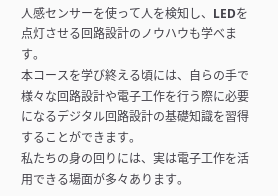人感センサーを使って人を検知し、LEDを点灯させる回路設計のノウハウも学べます。
本コースを学び終える頃には、自らの手で様々な回路設計や電子工作を行う際に必要になるデジタル回路設計の基礎知識を習得することができます。
私たちの身の回りには、実は電子工作を活用できる場面が多々あります。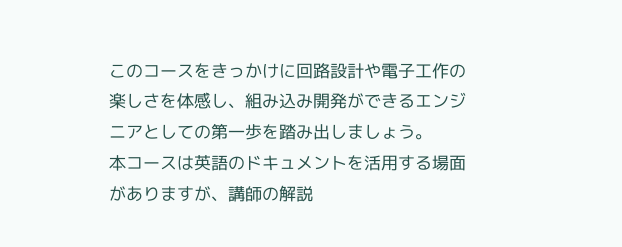このコースをきっかけに回路設計や電子工作の楽しさを体感し、組み込み開発ができるエンジニアとしての第一歩を踏み出しましょう。
本コースは英語のドキュメントを活用する場面がありますが、講師の解説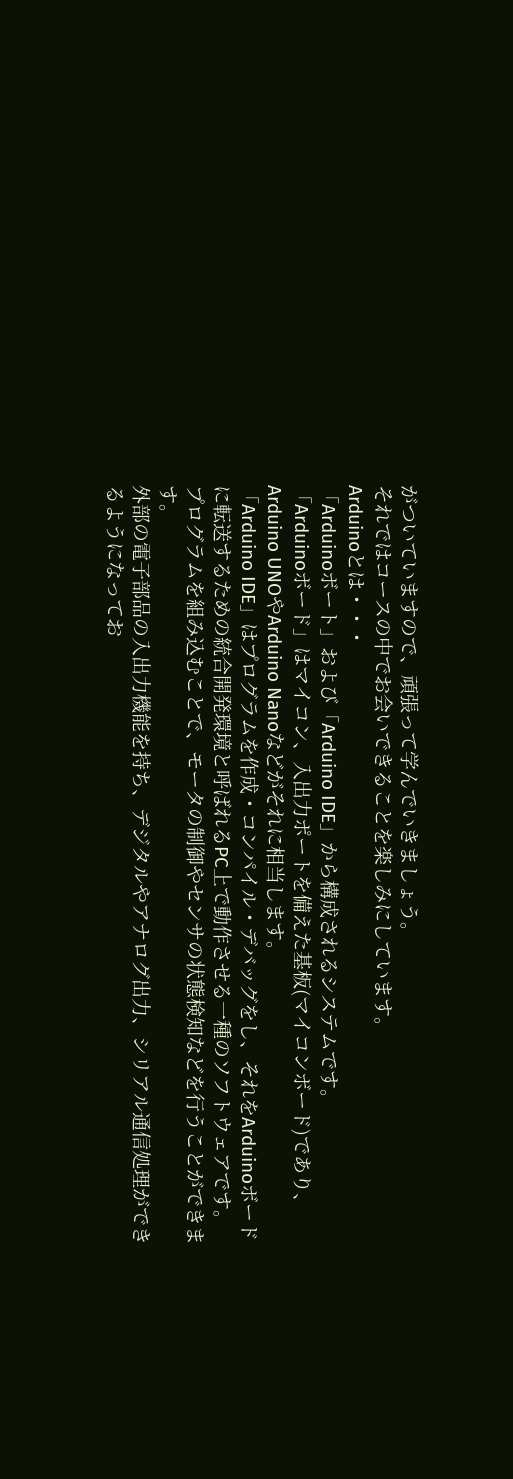がついていますので、頑張って学んでいきましょう。
それではコースの中でお会いできることを楽しみにしています。
Arduinoとは・・・
「Arduinoボート」および「Arduino IDE」から構成されるシステムです。
「Arduinoボード」はマイコン、入出力ポートを備えた基板(マイコンボード)であり、Arduino UNOやArduino Nanoなどがそれに相当します。
「Arduino IDE」はプログラムを作成・コンパイル・デバッグをし、それをArduinoボードに転送するための統合開発環境と呼ばれるPC上で動作させる一種のソフトウェアです。
プログラムを組み込むことで、モータの制御やセンサの状態検知などを行うことができます。
外部の電子部品の入出力機能を持ち、デジタルやアナログ出力、シリアル通信処理ができるようになってお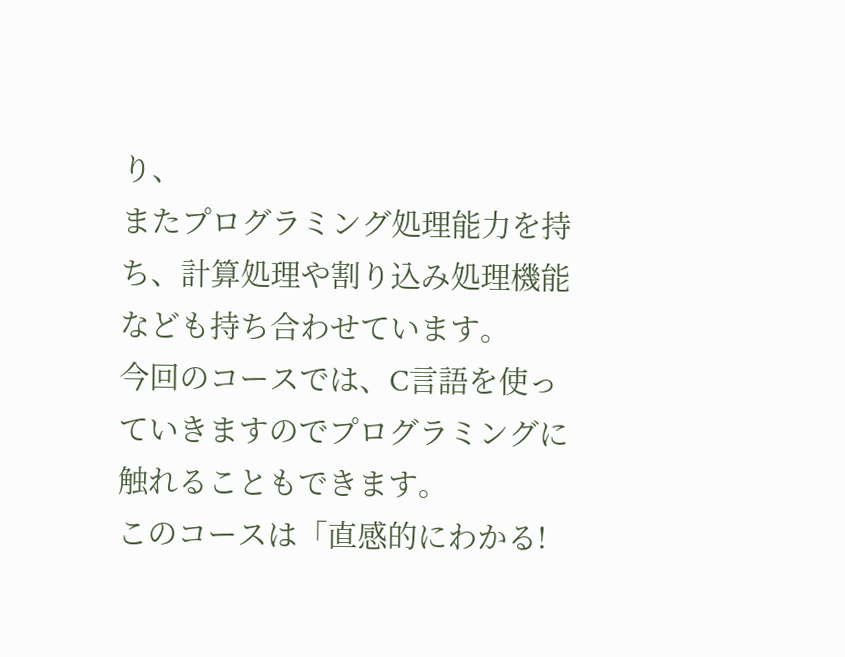り、
またプログラミング処理能力を持ち、計算処理や割り込み処理機能なども持ち合わせています。
今回のコースでは、C言語を使っていきますのでプログラミングに触れることもできます。
このコースは「直感的にわかる!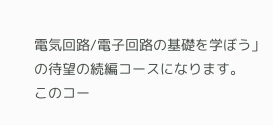電気回路/電子回路の基礎を学ぼう」の待望の続編コースになります。
このコー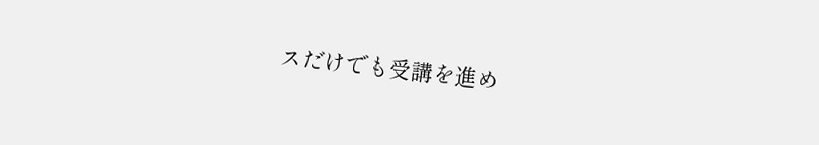スだけでも受講を進め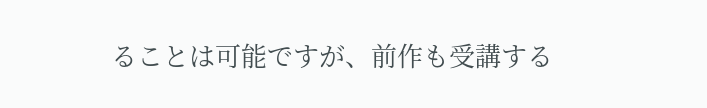ることは可能ですが、前作も受講する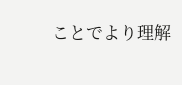ことでより理解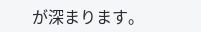が深まります。